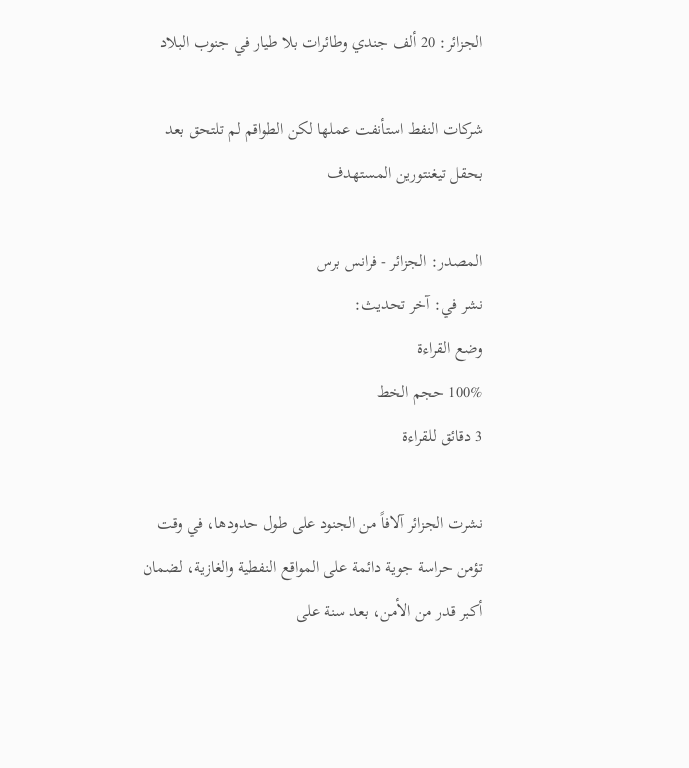الجزائر: 20 ألف جندي وطائرات بلا طيار في جنوب البلاد

شركات النفط استأنفت عملها لكن الطواقم لم تلتحق بعد بحقل تيغنتورين المستهدف

المصدر: الجزائر - فرانس برس
نشر في: آخر تحديث:
وضع القراءة
100% حجم الخط
3 دقائق للقراءة

نشرت الجزائر آلافاً من الجنود على طول حدودها، في وقت تؤمن حراسة جوية دائمة على المواقع النفطية والغازية، لضمان أكبر قدر من الأمن، بعد سنة على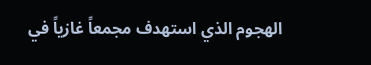الهجوم الذي استهدف مجمعاً غازياً في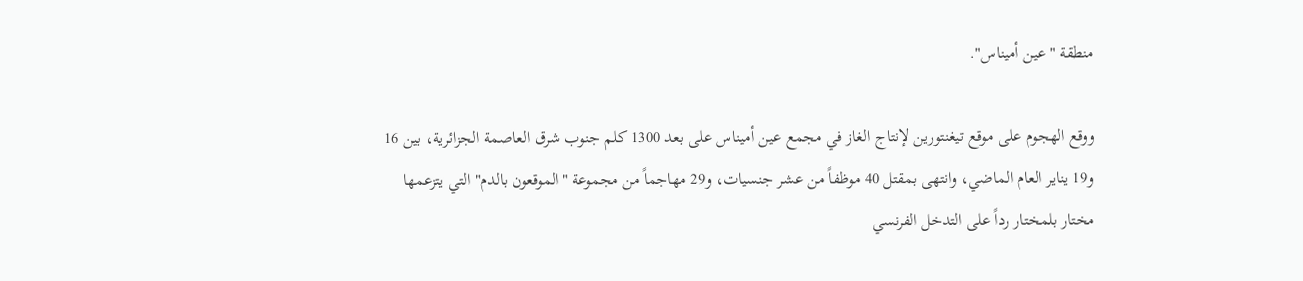منطقة "عين أميناس".

ووقع الهجوم على موقع تيغنتورين لإنتاج الغاز في مجمع عين أميناس على بعد 1300 كلم جنوب شرق العاصمة الجزائرية، بين 16 و19 يناير العام الماضي، وانتهى بمقتل 40 موظفاً من عشر جنسيات، و29 مهاجماً من مجموعة "الموقعون بالدم" التي يتزعمها مختار بلمختار رداً على التدخل الفرنسي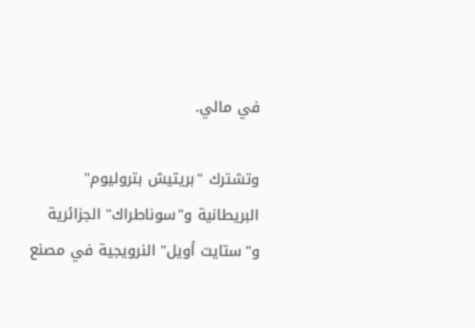في مالي.

وتشترك "بريتيش بتروليوم" البريطانية و"سوناطراك" الجزائرية و"ستايت أويل" النرويجية في مصنع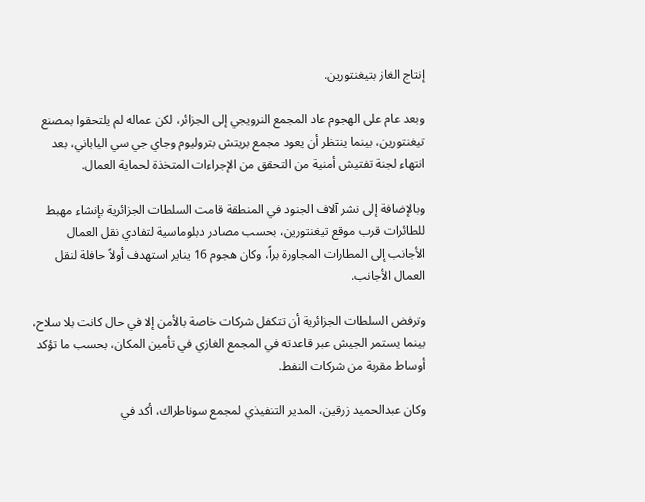إنتاج الغاز بتيغنتورين.

وبعد عام على الهجوم عاد المجمع النرويجي إلى الجزائر، لكن عماله لم يلتحقوا بمصنع تيغنتورين، بينما ينتظر أن يعود مجمع بريتش بتروليوم وجاي جي سي الياباني، بعد انتهاء لجنة تفتيش أمنية من التحقق من الإجراءات المتخذة لحماية العمال.

وبالإضافة إلى نشر آلاف الجنود في المنطقة قامت السلطات الجزائرية بإنشاء مهبط للطائرات قرب موقع تيغنتورين، بحسب مصادر دبلوماسية لتفادي نقل العمال الأجانب إلى المطارات المجاورة براً، وكان هجوم 16 يناير استهدف أولاً حافلة لنقل العمال الأجانب.

وترفض السلطات الجزائرية أن تتكفل شركات خاصة بالأمن إلا في حال كانت بلا سلاح، بينما يستمر الجيش عبر قاعدته في المجمع الغازي في تأمين المكان، بحسب ما تؤكد أوساط مقربة من شركات النفط.

وكان عبدالحميد زرقين، المدير التنفيذي لمجمع سوناطراك، أكد في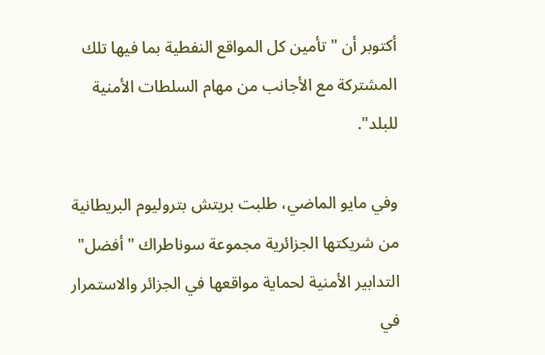أكتوبر أن "تأمين كل المواقع النفطية بما فيها تلك المشتركة مع الأجانب من مهام السلطات الأمنية للبلد".

وفي مايو الماضي، طلبت بريتش بتروليوم البريطانية من شريكتها الجزائرية مجموعة سوناطراك "أفضل" التدابير الأمنية لحماية مواقعها في الجزائر والاستمرار في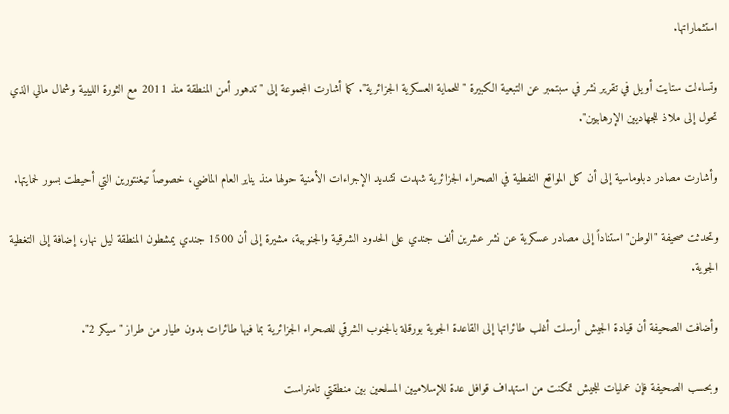استثماراتها.

وتساءلت ستايت أويل في تقرير نشر في سبتمبر عن التبعية الكبيرة "للحماية العسكرية الجزائرية". كما أشارت المجموعة إلى "تدهور أمن المنطقة منذ 2011 مع الثورة الليبية وشمال مالي الذي تحول إلى ملاذ للجهاديين الإرهابيين".

وأشارت مصادر دبلوماسية إلى أن كل المواقع النفطية في الصحراء الجزائرية شهدت تشديد الإجراءات الأمنية حولها منذ يناير العام الماضي، خصوصاً تيغنتورين التي أحيطت بسور لحمايتها.

وتحدثت صحيفة "الوطن" استناداً إلى مصادر عسكرية عن نشر عشرين ألف جندي على الحدود الشرقية والجنوبية، مشيرة إلى أن 1500 جندي يمشطون المنطقة ليل نهار، إضافة إلى التغطية الجوية.

وأضافت الصحيفة أن قيادة الجيش أرسلت أغلب طائراتها إلى القاعدة الجوية بورقلة بالجنوب الشرقي للصحراء الجزائرية بما فيها طائرات بدون طيار من طراز "سيكر 2".

وبحسب الصحيفة فإن عمليات للجيش تمكنت من استهداف قوافل عدة للإسلاميين المسلحين بين منطقتي تامنراست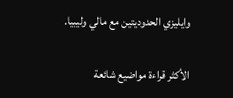وايليزي الحدوديتين مع مالي وليبيا.

الأكثر قراءة مواضيع شائعة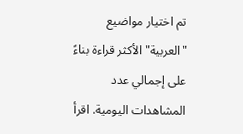تم اختيار مواضيع "العربية" الأكثر قراءة بناءً على إجمالي عدد المشاهدات اليومية. اقرأ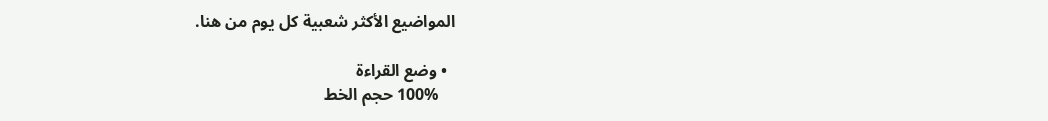المواضيع الأكثر شعبية كل يوم من هنا.

  • وضع القراءة
    100% حجم الخط